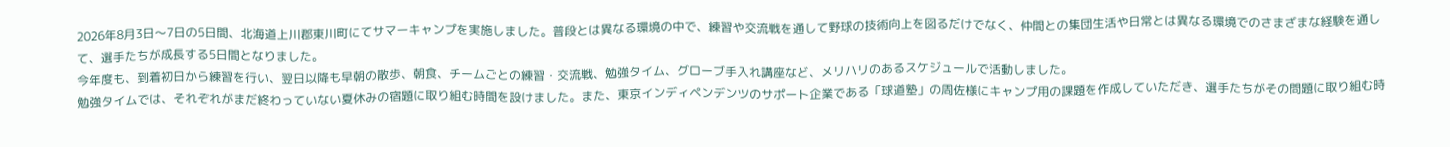2026年8月3日〜7日の5日間、北海道上川郡東川町にてサマーキャンプを実施しました。普段とは異なる環境の中で、練習や交流戦を通して野球の技術向上を図るだけでなく、仲間との集団生活や日常とは異なる環境でのさまざまな経験を通して、選手たちが成長する5日間となりました。
今年度も、到着初日から練習を行い、翌日以降も早朝の散歩、朝食、チームごとの練習・交流戦、勉強タイム、グローブ手入れ講座など、メリハリのあるスケジュールで活動しました。
勉強タイムでは、それぞれがまだ終わっていない夏休みの宿題に取り組む時間を設けました。また、東京インディペンデンツのサポート企業である「球道塾」の周佐様にキャンプ用の課題を作成していただき、選手たちがその問題に取り組む時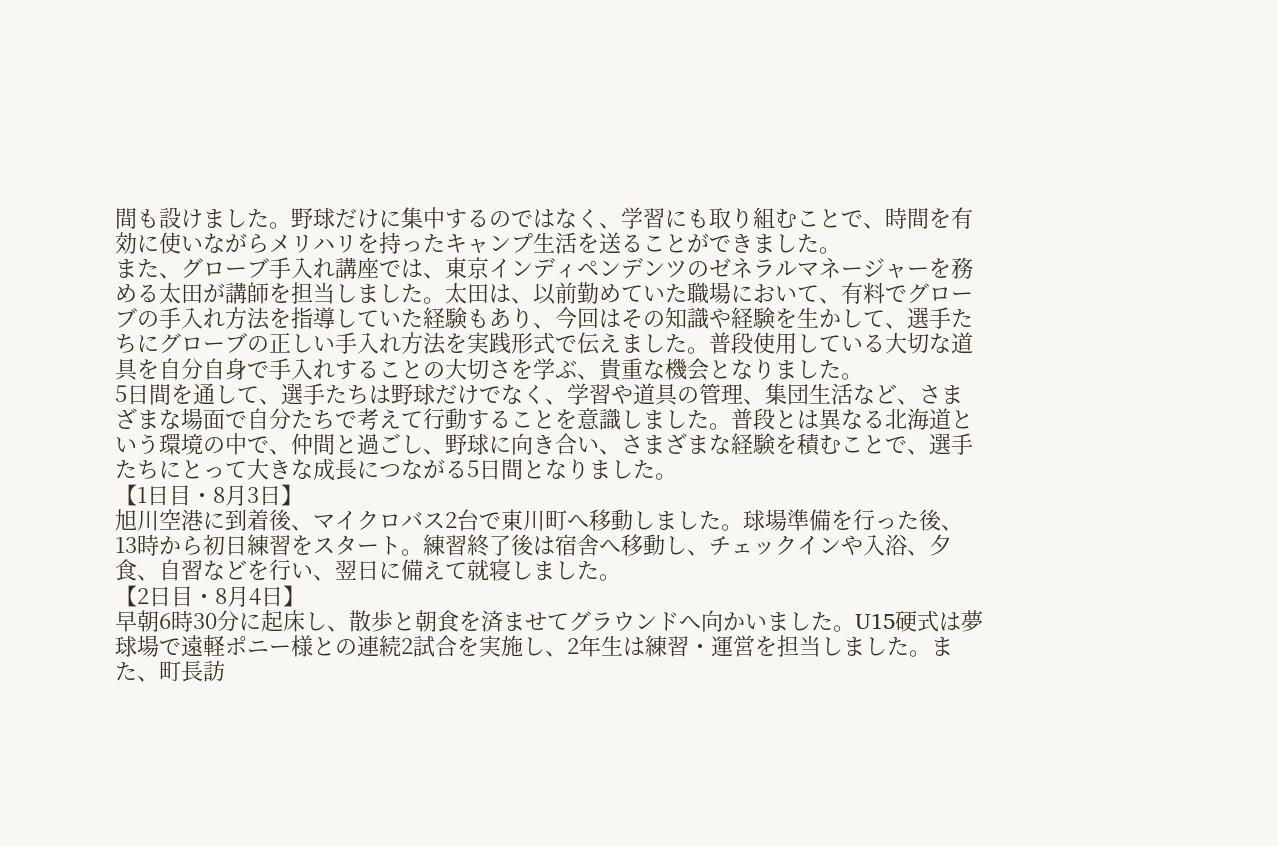間も設けました。野球だけに集中するのではなく、学習にも取り組むことで、時間を有効に使いながらメリハリを持ったキャンプ生活を送ることができました。
また、グローブ手入れ講座では、東京インディペンデンツのゼネラルマネージャーを務める太田が講師を担当しました。太田は、以前勤めていた職場において、有料でグローブの手入れ方法を指導していた経験もあり、今回はその知識や経験を生かして、選手たちにグローブの正しい手入れ方法を実践形式で伝えました。普段使用している大切な道具を自分自身で手入れすることの大切さを学ぶ、貴重な機会となりました。
5日間を通して、選手たちは野球だけでなく、学習や道具の管理、集団生活など、さまざまな場面で自分たちで考えて行動することを意識しました。普段とは異なる北海道という環境の中で、仲間と過ごし、野球に向き合い、さまざまな経験を積むことで、選手たちにとって大きな成長につながる5日間となりました。
【1日目・8月3日】
旭川空港に到着後、マイクロバス2台で東川町へ移動しました。球場準備を行った後、13時から初日練習をスタート。練習終了後は宿舎へ移動し、チェックインや入浴、夕食、自習などを行い、翌日に備えて就寝しました。
【2日目・8月4日】
早朝6時30分に起床し、散歩と朝食を済ませてグラウンドへ向かいました。U15硬式は夢球場で遠軽ポニー様との連続2試合を実施し、2年生は練習・運営を担当しました。また、町長訪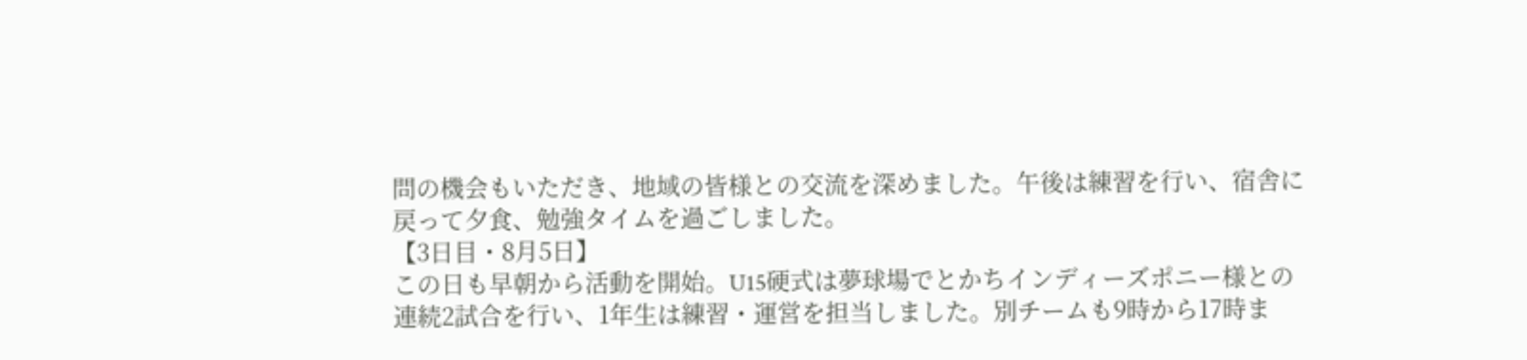問の機会もいただき、地域の皆様との交流を深めました。午後は練習を行い、宿舎に戻って夕食、勉強タイムを過ごしました。
【3日目・8月5日】
この日も早朝から活動を開始。U15硬式は夢球場でとかちインディーズポニー様との連続2試合を行い、1年生は練習・運営を担当しました。別チームも9時から17時ま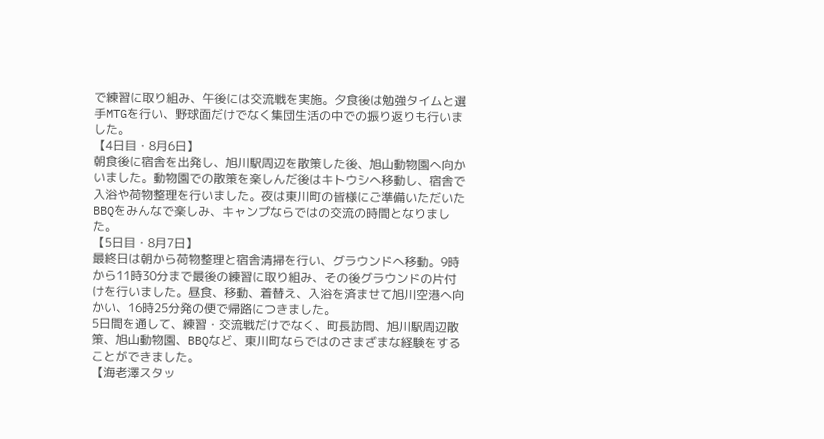で練習に取り組み、午後には交流戦を実施。夕食後は勉強タイムと選手MTGを行い、野球面だけでなく集団生活の中での振り返りも行いました。
【4日目・8月6日】
朝食後に宿舎を出発し、旭川駅周辺を散策した後、旭山動物園へ向かいました。動物園での散策を楽しんだ後はキトウシへ移動し、宿舎で入浴や荷物整理を行いました。夜は東川町の皆様にご準備いただいたBBQをみんなで楽しみ、キャンプならではの交流の時間となりました。
【5日目・8月7日】
最終日は朝から荷物整理と宿舎清掃を行い、グラウンドへ移動。9時から11時30分まで最後の練習に取り組み、その後グラウンドの片付けを行いました。昼食、移動、着替え、入浴を済ませて旭川空港へ向かい、16時25分発の便で帰路につきました。
5日間を通して、練習・交流戦だけでなく、町長訪問、旭川駅周辺散策、旭山動物園、BBQなど、東川町ならではのさまざまな経験をすることができました。
【海老澤スタッ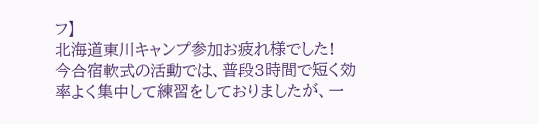フ】
北海道東川キャンプ参加お疲れ様でした!
今合宿軟式の活動では、普段3時間で短く効率よく集中して練習をしておりましたが、一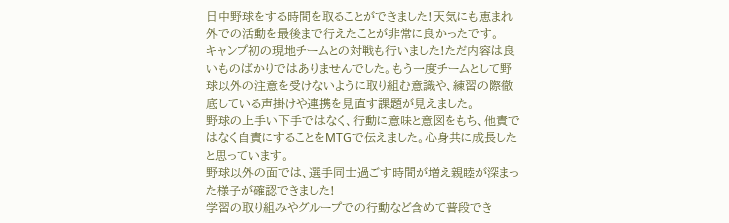日中野球をする時間を取ることができました!天気にも恵まれ外での活動を最後まで行えたことが非常に良かったです。
キャンプ初の現地チームとの対戦も行いました!ただ内容は良いものばかりではありませんでした。もう一度チームとして野球以外の注意を受けないように取り組む意識や、練習の際徹底している声掛けや連携を見直す課題が見えました。
野球の上手い下手ではなく、行動に意味と意図をもち、他責ではなく自責にすることをMTGで伝えました。心身共に成長したと思っています。
野球以外の面では、選手同士過ごす時間が増え親睦が深まった様子が確認できました!
学習の取り組みやグループでの行動など含めて普段でき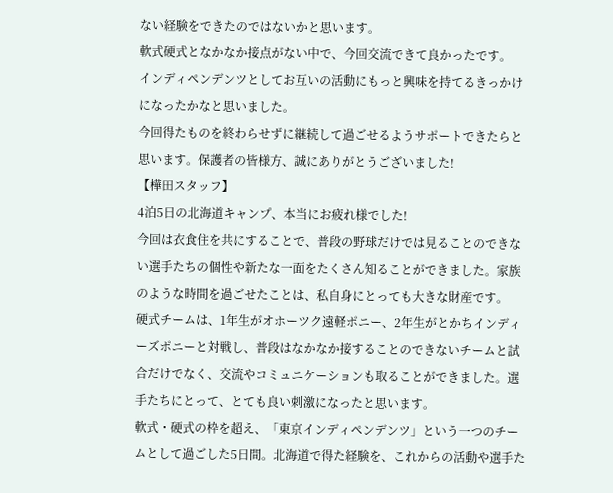ない経験をできたのではないかと思います。
軟式硬式となかなか接点がない中で、今回交流できて良かったです。
インディペンデンツとしてお互いの活動にもっと興味を持てるきっかけになったかなと思いました。
今回得たものを終わらせずに継続して過ごせるようサポートできたらと思います。保護者の皆様方、誠にありがとうございました!
【樺田スタッフ】
4泊5日の北海道キャンプ、本当にお疲れ様でした!
今回は衣食住を共にすることで、普段の野球だけでは見ることのできない選手たちの個性や新たな一面をたくさん知ることができました。家族のような時間を過ごせたことは、私自身にとっても大きな財産です。
硬式チームは、1年生がオホーツク遠軽ポニー、2年生がとかちインディーズポニーと対戦し、普段はなかなか接することのできないチームと試合だけでなく、交流やコミュニケーションも取ることができました。選手たちにとって、とても良い刺激になったと思います。
軟式・硬式の枠を超え、「東京インディペンデンツ」という一つのチームとして過ごした5日間。北海道で得た経験を、これからの活動や選手た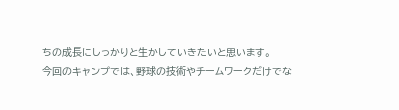ちの成長にしっかりと生かしていきたいと思います。
今回のキャンプでは、野球の技術やチームワークだけでな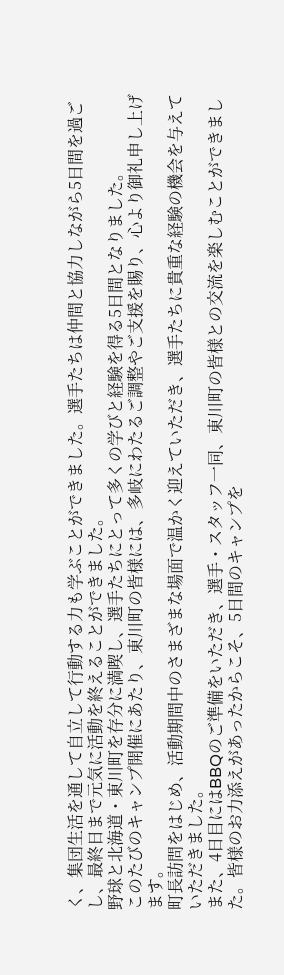く、集団生活を通して自立して行動する力も学ぶことができました。選手たちは仲間と協力しながら5日間を過ごし、最終日まで元気に活動を終えることができました。
野球と北海道・東川町を存分に満喫し、選手たちにとって多くの学びと経験を得る5日間となりました。
このたびのキャンプ開催にあたり、東川町の皆様には、多岐にわたるご調整やご支援を賜り、心より御礼申し上げます。
町長訪問をはじめ、活動期間中のさまざまな場面で温かく迎えていただき、選手たちに貴重な経験の機会を与えていただきました。
また、4日目にはBBQのご準備をいただき、選手・スタッフ一同、東川町の皆様との交流を楽しむことができました。皆様のお力添えがあったからこそ、5日間のキャンプを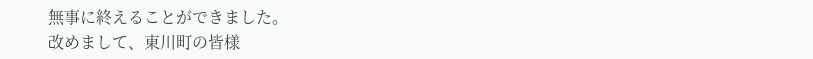無事に終えることができました。
改めまして、東川町の皆様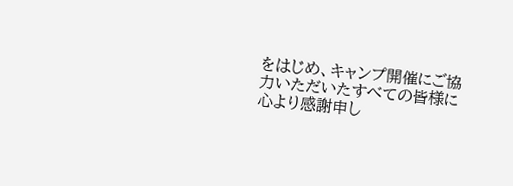をはじめ、キャンプ開催にご協力いただいたすべての皆様に心より感謝申し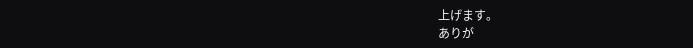上げます。
ありが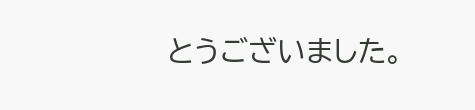とうございました。